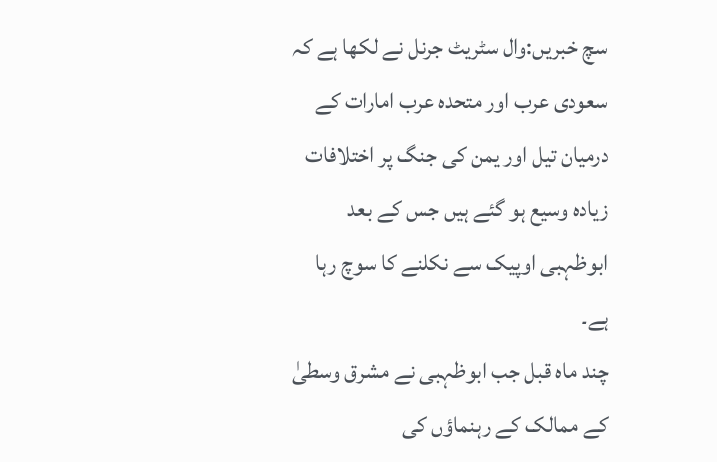سچ خبریں:وال سٹریٹ جرنل نے لکھا ہے کہ سعودی عرب اور متحدہ عرب امارات کے درمیان تیل اور یمن کی جنگ پر اختلافات زیادہ وسیع ہو گئے ہیں جس کے بعد ابوظہبی اوپیک سے نکلنے کا سوچ رہا ہے۔
چند ماہ قبل جب ابوظہبی نے مشرق وسطیٰ کے ممالک کے رہنماؤں کی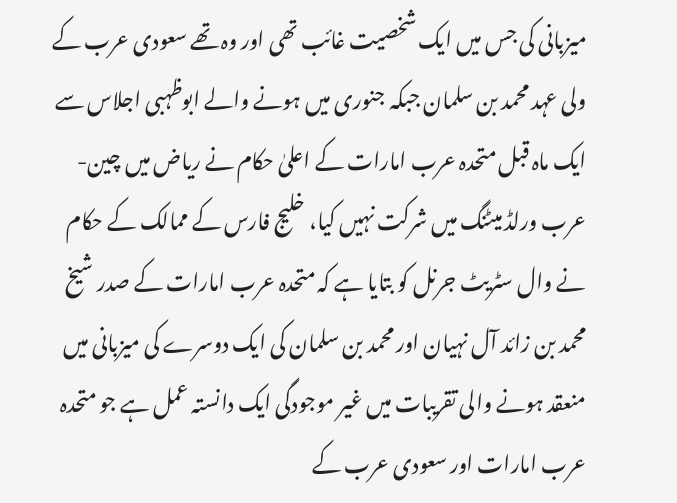میزبانی کی جس میں ایک شخصیت غائب تھی اور وہ تھے سعودی عرب کے ولی عہد محمد بن سلمان جبکہ جنوری میں ہونے والے ابوظہبی اجلاس سے ایک ماہ قبل متحدہ عرب امارات کے اعلیٰ حکام نے ریاض میں چین-عرب ورلڈ میٹنگ میں شرکت نہیں کیا، خلیج فارس کے ممالک کے حکام نے وال سٹریٹ جرنل کو بتایا ہے کہ متحدہ عرب امارات کے صدر شیخ محمد بن زائد آل نہیان اور محمد بن سلمان کی ایک دوسرے کی میزبانی میں منعقد ہونے والی تقریبات میں غیر موجودگی ایک دانستہ عمل ہے جو متحدہ عرب امارات اور سعودی عرب کے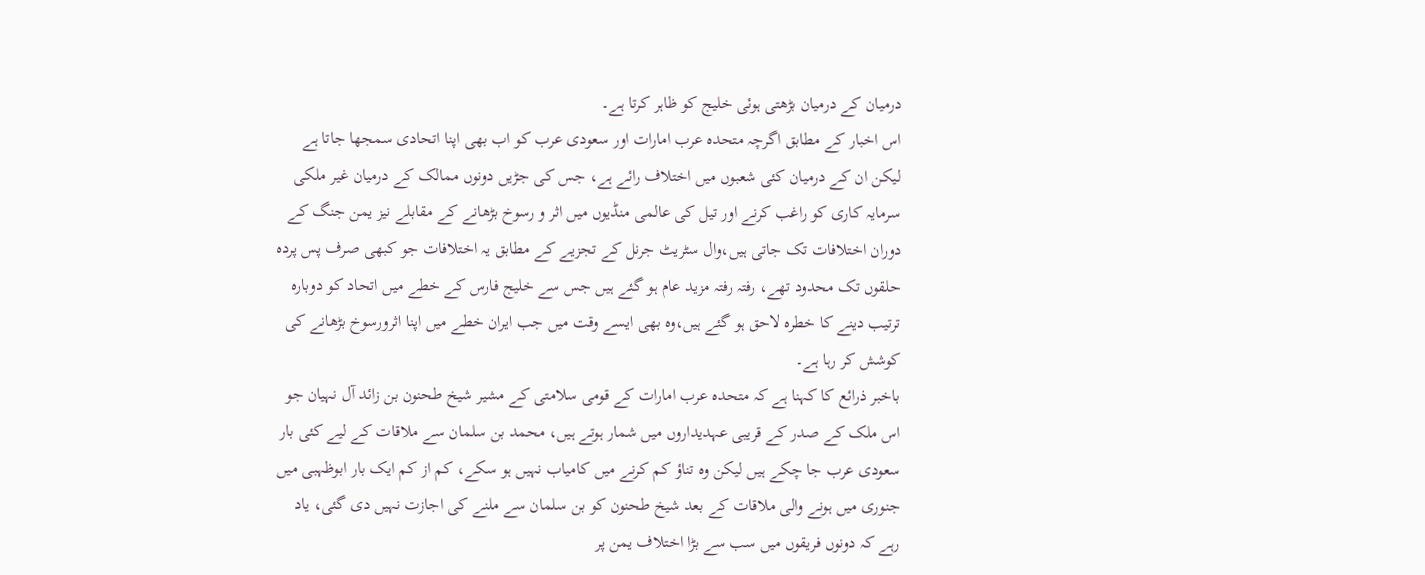درمیان کے درمیان بڑھتی ہوئی خلیج کو ظاہر کرتا ہے۔
اس اخبار کے مطابق اگرچہ متحدہ عرب امارات اور سعودی عرب کو اب بھی اپنا اتحادی سمجھا جاتا ہے لیکن ان کے درمیان کئی شعبوں میں اختلاف رائے ہے، جس کی جڑیں دونوں ممالک کے درمیان غیر ملکی سرمایہ کاری کو راغب کرنے اور تیل کی عالمی منڈیوں میں اثر و رسوخ بڑھانے کے مقابلے نیز یمن جنگ کے دوران اختلافات تک جاتی ہیں،وال سٹریٹ جرنل کے تجزیے کے مطابق یہ اختلافات جو کبھی صرف پس پردہ حلقوں تک محدود تھے، رفتہ رفتہ مزید عام ہو گئے ہیں جس سے خلیج فارس کے خطے میں اتحاد کو دوبارہ ترتیب دینے کا خطرہ لاحق ہو گئے ہیں،وہ بھی ایسے وقت میں جب ایران خطے میں اپنا اثرورسوخ بڑھانے کی کوشش کر رہا ہے۔
باخبر ذرائع کا کہنا ہے کہ متحدہ عرب امارات کے قومی سلامتی کے مشیر شیخ طحنون بن زائد آل نہیان جو اس ملک کے صدر کے قریبی عہدیداروں میں شمار ہوتے ہیں، محمد بن سلمان سے ملاقات کے لیے کئی بار سعودی عرب جا چکے ہیں لیکن وہ تناؤ کم کرنے میں کامیاب نہیں ہو سکے، کم از کم ایک بار ابوظہبی میں جنوری میں ہونے والی ملاقات کے بعد شیخ طحنون کو بن سلمان سے ملنے کی اجازت نہیں دی گئی، یاد رہے کہ دونوں فریقوں میں سب سے بڑا اختلاف یمن پر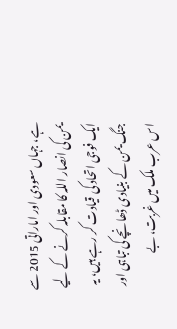ہے، جہاں سعودی اور اماراتی 2015 سے یمن کی انصار اللہ کا مقابلہ کرنے کے لیے ایک فوجی اتحاد کی قیادت کر رہے ہیں، یہ جنگ یمن کے بنیادی ڈھانچے کی تباہی اور اس عرب ملک میں غربت، بے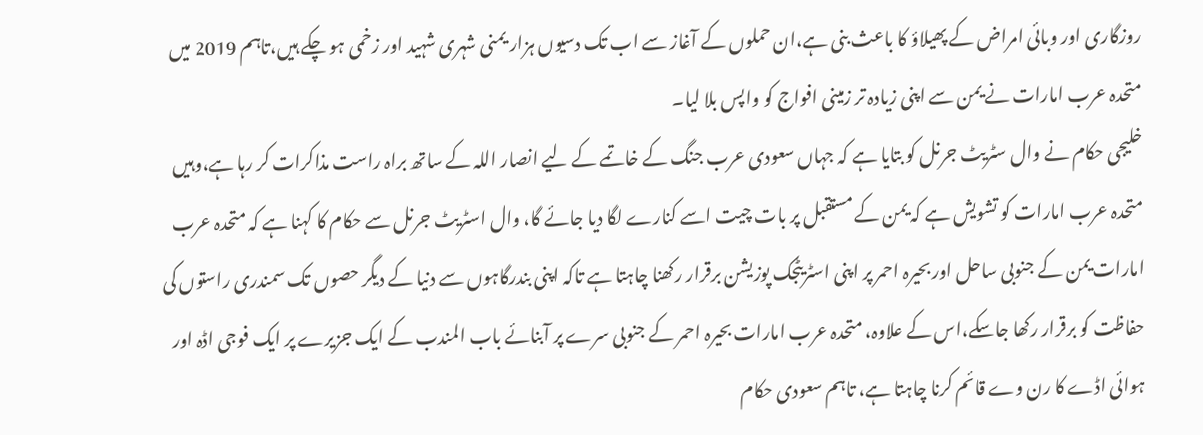روزگاری اور وبائی امراض کے پھیلاؤ کا باعث بنی ہے،ان حملوں کے آغاز سے اب تک دسیوں ہزار یمنی شہری شہید اور زخمی ہو چکے ہیں،تاہم 2019 میں متحدہ عرب امارات نے یمن سے اپنی زیادہ تر زمینی افواج کو واپس بلا لیا۔
خلیجی حکام نے وال سٹریٹ جرنل کو بتایا ہے کہ جہاں سعودی عرب جنگ کے خاتمے کے لیے انصار اللہ کے ساتھ براہ راست مذاکرات کر رہا ہے،وہیں متحدہ عرب امارات کو تشویش ہے کہ یمن کے مستقبل پر بات چیت اسے کنارے لگا دیا جائے گا، وال اسٹریٹ جرنل سے حکام کا کہنا ہے کہ متحدہ عرب امارات یمن کے جنوبی ساحل اور بحیرہ احمر پر اپنی اسٹریٹجک پوزیشن برقرار رکھنا چاہتا ہے تاکہ اپنی بندرگاہوں سے دنیا کے دیگر حصوں تک سمندری راستوں کی حفاظت کو برقرار رکھا جاسکے،اس کے علاوہ، متحدہ عرب امارات بحیرہ احمر کے جنوبی سرے پر آبنائے باب المندب کے ایک جزیرے پر ایک فوجی اڈہ اور ہوائی اڈے کا رن وے قائم کرنا چاہتا ہے، تاہم سعودی حکام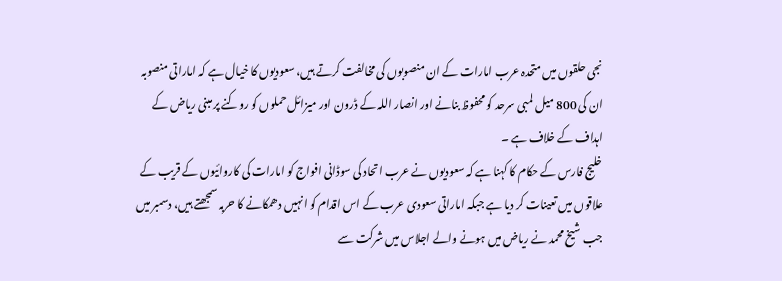نجی حلقوں میں متحدہ عرب امارات کے ان منصوبوں کی مخالفت کرتے ہیں، سعودیوں کا خیال ہے کہ اماراتی منصوبہ ان کی 800 میل لمبی سرحد کو محفوظ بنانے اور انصار اللہ کے ڈرون اور میزائل حملوں کو روکنے پر مبنی ریاض کے اہداف کے خلاف ہے ۔
خلیج فارس کے حکام کا کہنا ہے کہ سعودیوں نے عرب اتحاد کی سوڈانی افواج کو امارات کی کاروائیوں کے قریب کے علاقوں میں تعینات کر دیا ہے جبکہ اماراتی سعودی عرب کے اس اقدام کو انہیں دھمکانے کا حربہ سمجھتے ہیں، دسمبر میں جب شیخ محمد نے ریاض میں ہونے والے اجلاس میں شرکت سے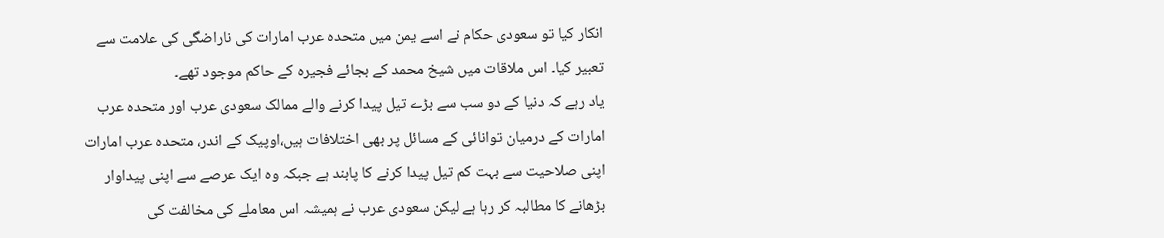انکار کیا تو سعودی حکام نے اسے یمن میں متحدہ عرب امارات کی ناراضگی کی علامت سے تعبیر کیا۔ اس ملاقات میں شیخ محمد کے بجائے فجیرہ کے حاکم موجود تھے۔
یاد رہے کہ دنیا کے دو سب سے بڑے تیل پیدا کرنے والے ممالک سعودی عرب اور متحدہ عرب امارات کے درمیان توانائی کے مسائل پر بھی اختلافات ہیں،اوپیک کے اندر، متحدہ عرب امارات اپنی صلاحیت سے بہت کم تیل پیدا کرنے کا پابند ہے جبکہ وہ ایک عرصے سے اپنی پیداوار بڑھانے کا مطالبہ کر رہا ہے لیکن سعودی عرب نے ہمیشہ اس معاملے کی مخالفت کی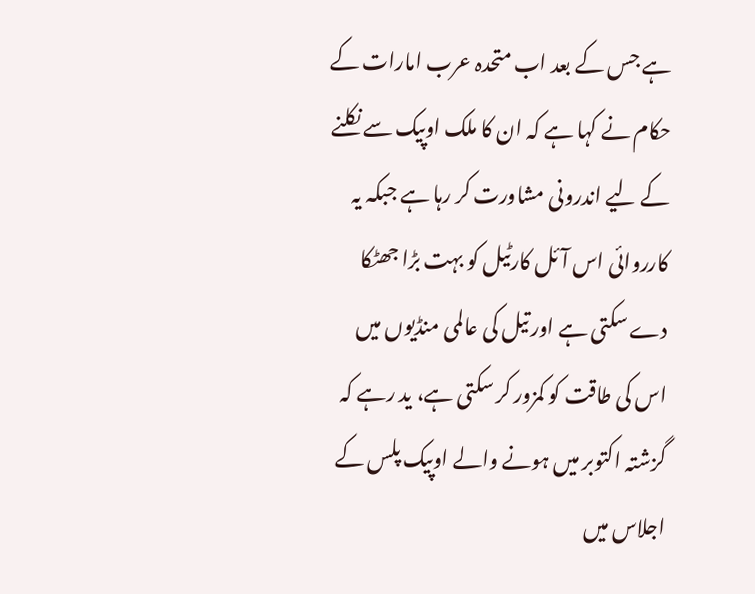ہے جس کے بعد اب متحدہ عرب امارات کے حکام نے کہا ہے کہ ان کا ملک اوپیک سے نکلنے کے لیے اندرونی مشاورت کر رہا ہے جبکہ یہ کارروائی اس آئل کارٹیل کو بہت بڑا جھٹکا دے سکتی ہے اور تیل کی عالمی منڈیوں میں اس کی طاقت کو کمزور کر سکتی ہے، ید رہے کہ گزشتہ اکتوبر میں ہونے والے اوپیک پلس کے اجلاس میں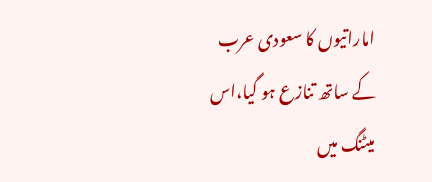اماراتیوں کا سعودی عرب کے ساتھ تنازع ہو گیا،اس میٹنگ میں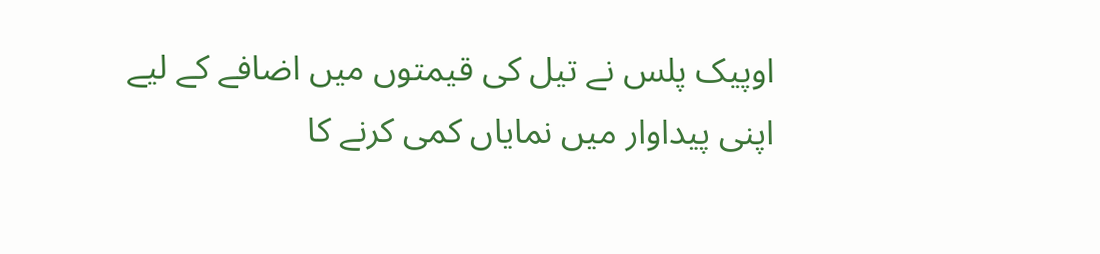اوپیک پلس نے تیل کی قیمتوں میں اضافے کے لیے اپنی پیداوار میں نمایاں کمی کرنے کا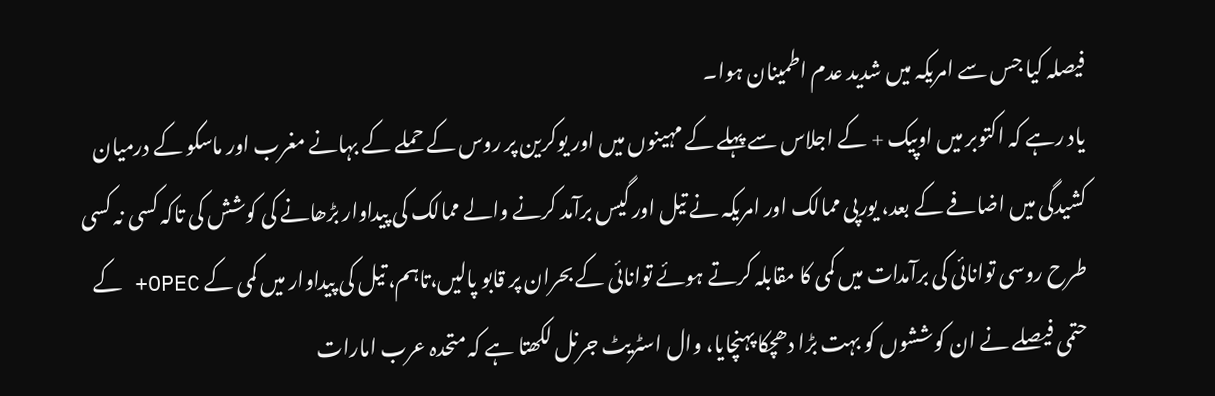فیصلہ کیا جس سے امریکہ میں شدید عدم اطمینان ہوا۔
یاد رہے کہ اکتوبر میں اوپیک + کے اجلاس سے پہلے کے مہینوں میں اور یوکرین پر روس کے حملے کے بہانے مغرب اور ماسکو کے درمیان کشیدگی میں اضافے کے بعد، یورپی ممالک اور امریکہ نے تیل اور گیس برآمد کرنے والے ممالک کی پیداوار بڑھانے کی کوشش کی تاکہ کسی نہ کسی طرح روسی توانائی کی برآمدات میں کمی کا مقابلہ کرتے ہوئے توانائی کے بحران پر قابو پالیں،تاہم، تیل کی پیداوار میں کمی کے OPEC+ کے حتمی فیصلے نے ان کوششوں کو بہت بڑا دھچکا پہنچایا، وال اسٹریٹ جرنل لکھتا ہے کہ متحدہ عرب امارات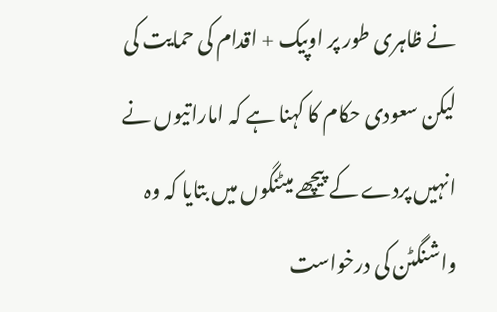نے ظاہری طور پر اوپیک + اقدام کی حمایت کی لیکن سعودی حکام کا کہنا ہے کہ اماراتیوں نے انہیں پردے کے پیچھے میٹنگوں میں بتایا کہ وہ واشنگٹن کی درخواست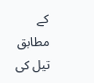کے مطابق تیل کی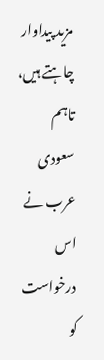مزید پیداوار چاہتے ہیں، تاہم سعودی عرب نے اس درخواست کو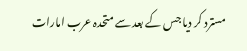مسترد کر دیا جس کے بعد سے متحدہ عرب امارات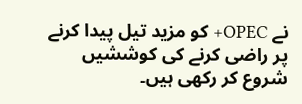نے OPEC+ کو مزید تیل پیدا کرنے پر راضی کرنے کی کوششیں شروع کر رکھی ہیں۔